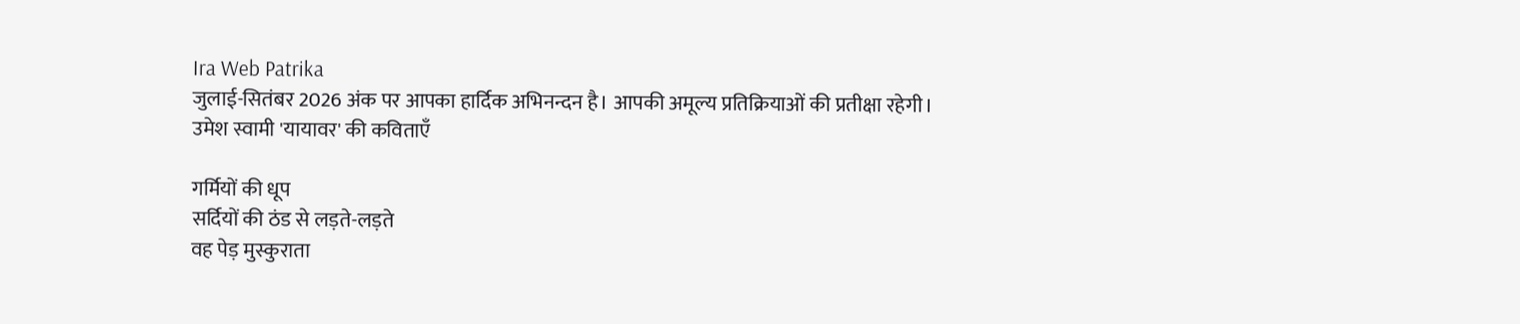Ira Web Patrika
जुलाई-सितंबर 2026 अंक पर आपका हार्दिक अभिनन्दन है। आपकी अमूल्य प्रतिक्रियाओं की प्रतीक्षा रहेगी।
उमेश स्वामी 'यायावर' की कविताएँ

गर्मियों की धूप
सर्दियों की ठंड से लड़ते-लड़ते
वह पेड़ मुस्कुराता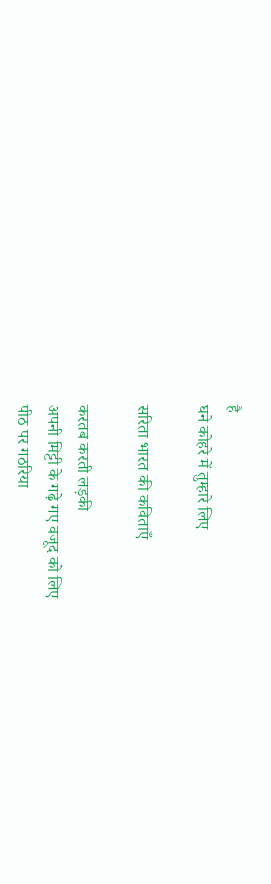है
घने कोहरे में तुम्हारे लिए

सरिता भारत की कविताएँ

करतब करती लड़की
अपनी मिट्टी के गढ़े गए वजूद को लिए
पीठ पर गठरिया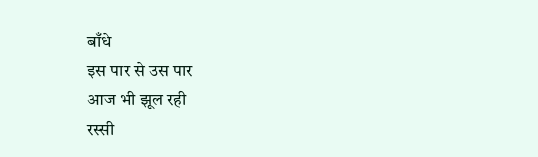बाँधे
इस पार से उस पार
आज भी झूल रही
रस्सी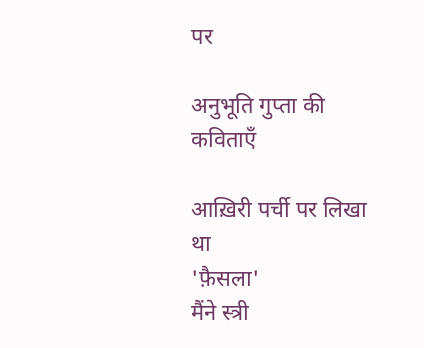पर

अनुभूति गुप्ता की कविताएँ

आख़िरी पर्ची पर लिखा था
'फ़ैसला'
मैंने स्त्री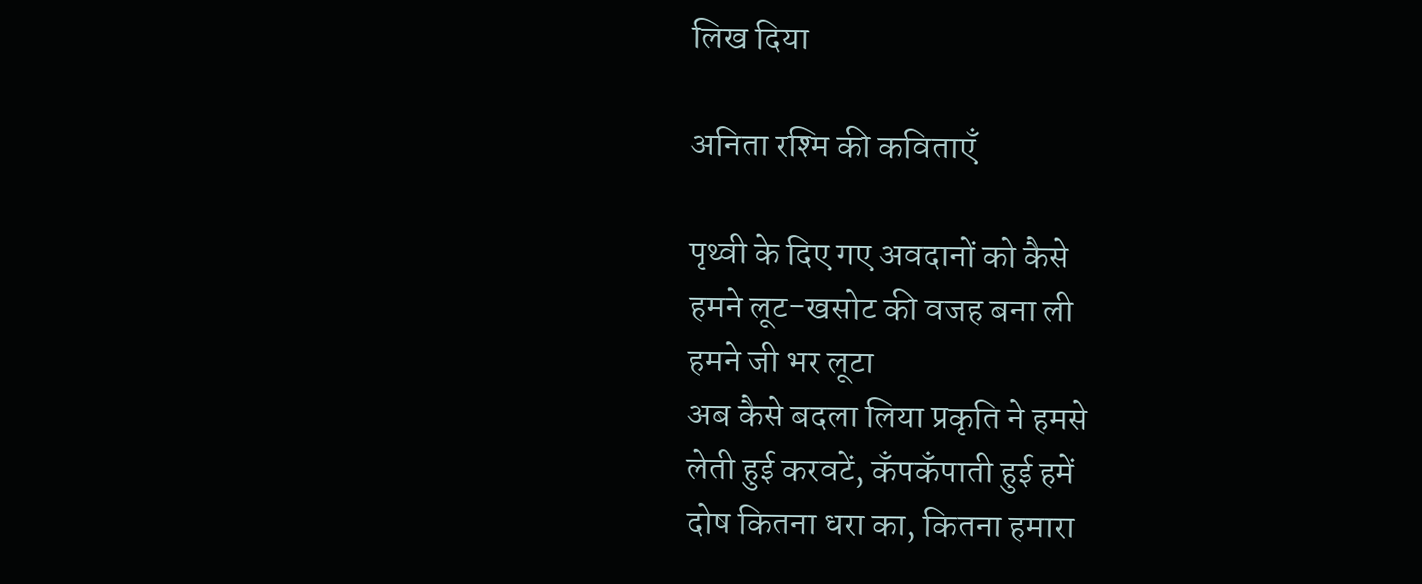लिख दिया

अनिता रश्मि की कविताएँ

पृथ्वी के दिए गए अवदानों को कैसे
हमने लूट-खसोट की वजह बना ली
हमने जी भर लूटा
अब कैसे बदला लिया प्रकृति ने हमसे
लेती हुई करवटें, कँपकँपाती हुई हमें
दोष कितना धरा का, कितना हमारा